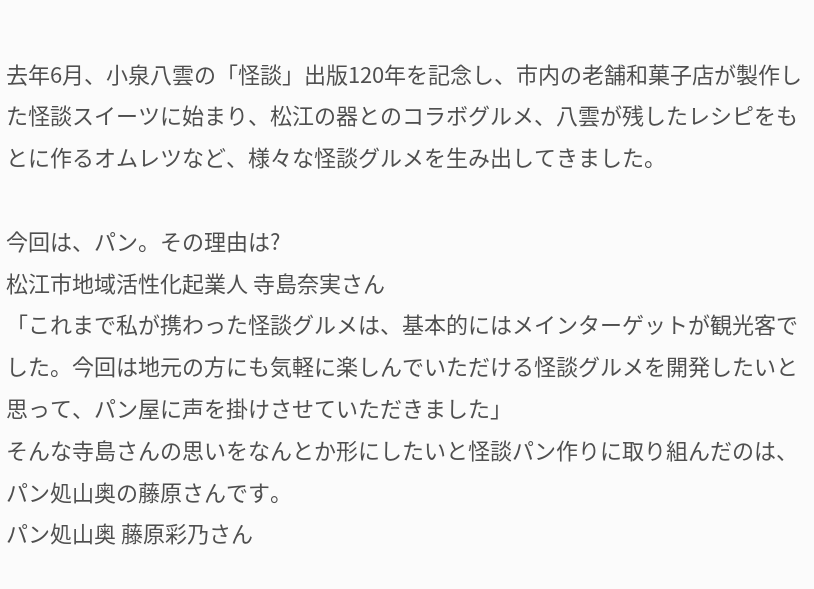去年6月、小泉八雲の「怪談」出版120年を記念し、市内の老舗和菓子店が製作した怪談スイーツに始まり、松江の器とのコラボグルメ、八雲が残したレシピをもとに作るオムレツなど、様々な怪談グルメを生み出してきました。

今回は、パン。その理由は?
松江市地域活性化起業人 寺島奈実さん
「これまで私が携わった怪談グルメは、基本的にはメインターゲットが観光客でした。今回は地元の方にも気軽に楽しんでいただける怪談グルメを開発したいと思って、パン屋に声を掛けさせていただきました」
そんな寺島さんの思いをなんとか形にしたいと怪談パン作りに取り組んだのは、パン処山奥の藤原さんです。
パン処山奥 藤原彩乃さん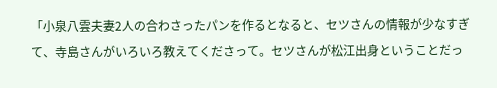「小泉八雲夫妻2人の合わさったパンを作るとなると、セツさんの情報が少なすぎて、寺島さんがいろいろ教えてくださって。セツさんが松江出身ということだっ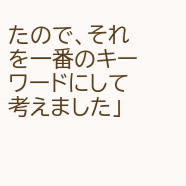たので、それを一番のキーワードにして考えました」